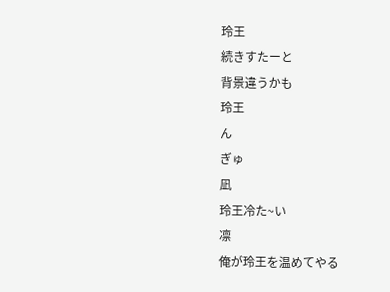玲王
続きすたーと
背景違うかも
玲王
ん
ぎゅ
凪
玲王冷た~い
凛
俺が玲王を温めてやる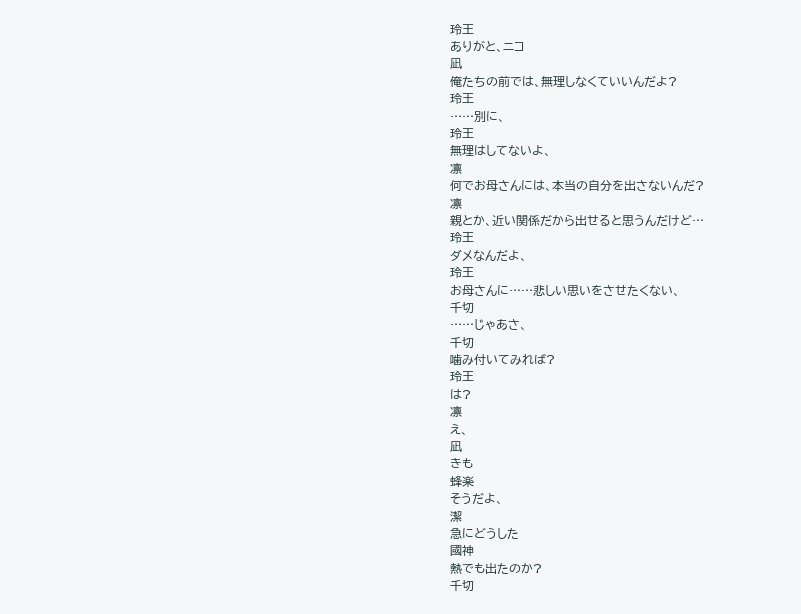玲王
ありがと、ニコ
凪
俺たちの前では、無理しなくていいんだよ?
玲王
……別に、
玲王
無理はしてないよ、
凛
何でお母さんには、本当の自分を出さないんだ?
凛
親とか、近い関係だから出せると思うんだけど…
玲王
ダメなんだよ、
玲王
お母さんに……悲しい思いをさせたくない、
千切
……じゃあさ、
千切
噛み付いてみれば?
玲王
は?
凛
え、
凪
きも
蜂楽
そうだよ、
潔
急にどうした
國神
熱でも出たのか?
千切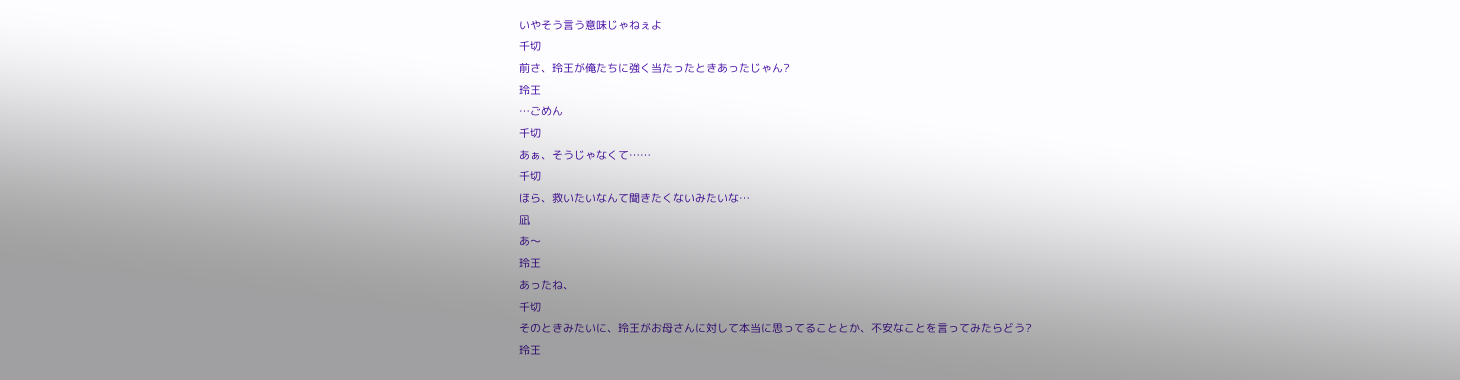いやそう言う意味じゃねぇよ
千切
前さ、玲王が俺たちに強く当たったときあったじゃん?
玲王
…ごめん
千切
あぁ、そうじゃなくて……
千切
ほら、救いたいなんて聞きたくないみたいな…
凪
あ〜
玲王
あったね、
千切
そのときみたいに、玲王がお母さんに対して本当に思ってることとか、不安なことを言ってみたらどう?
玲王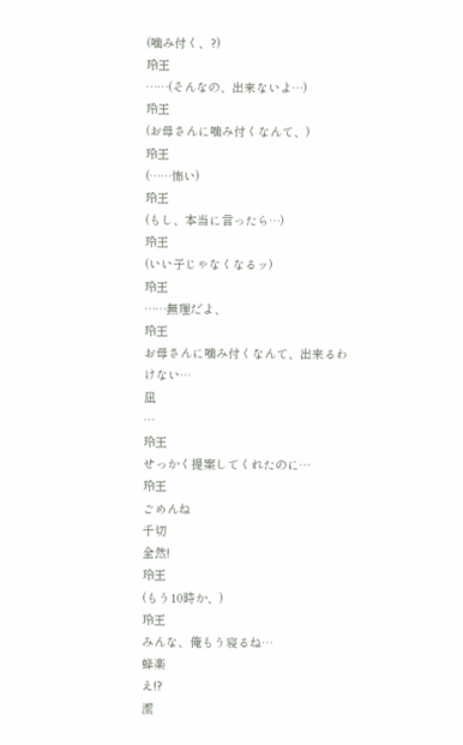(噛み付く、?)
玲王
……(そんなの、出来ないよ…)
玲王
(お母さんに噛み付くなんて、)
玲王
(……怖い)
玲王
(もし、本当に言ったら…)
玲王
(いい子じゃなくなるッ)
玲王
……無理だよ、
玲王
お母さんに噛み付くなんて、出来るわけない…
凪
…
玲王
せっかく提案してくれたのに…
玲王
ごめんね
千切
全然!
玲王
(もう10時か、)
玲王
みんな、俺もう寝るね…
蜂楽
え!?
潔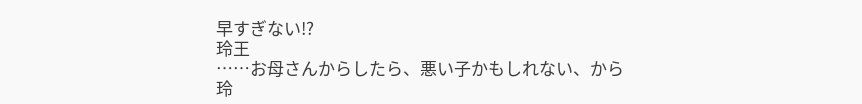早すぎない!?
玲王
……お母さんからしたら、悪い子かもしれない、から
玲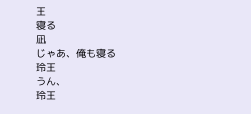王
寝る
凪
じゃあ、俺も寝る
玲王
うん、
玲王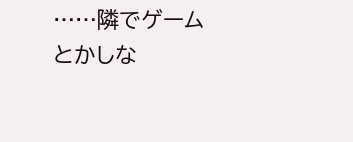……隣でゲームとかしな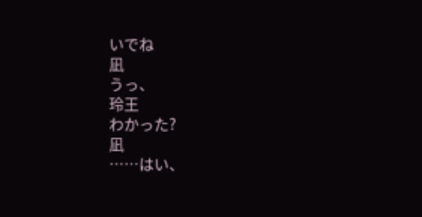いでね
凪
うっ、
玲王
わかった?
凪
……はい、